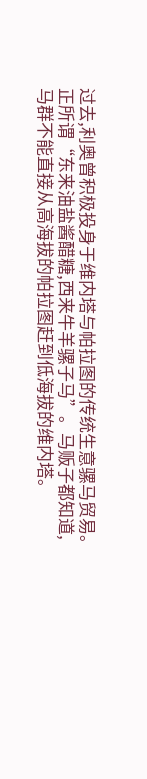过去,利奥曾积极投身于维内塔与帕拉图的传统生意骡马贸易。
正所谓“东来油盐酱醋糖,西来牛羊骡子马”。马贩子都知道,马群不能直接从高海拔的帕拉图赶到低海拔的维内塔。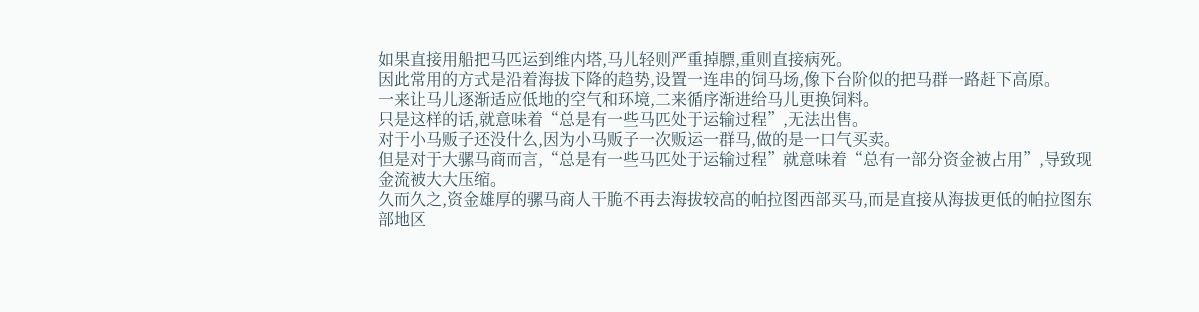如果直接用船把马匹运到维内塔,马儿轻则严重掉膘,重则直接病死。
因此常用的方式是沿着海拔下降的趋势,设置一连串的饲马场,像下台阶似的把马群一路赶下高原。
一来让马儿逐渐适应低地的空气和环境,二来循序渐进给马儿更换饲料。
只是这样的话,就意味着“总是有一些马匹处于运输过程”,无法出售。
对于小马贩子还没什么,因为小马贩子一次贩运一群马,做的是一口气买卖。
但是对于大骡马商而言,“总是有一些马匹处于运输过程”就意味着“总有一部分资金被占用”,导致现金流被大大压缩。
久而久之,资金雄厚的骡马商人干脆不再去海拔较高的帕拉图西部买马,而是直接从海拔更低的帕拉图东部地区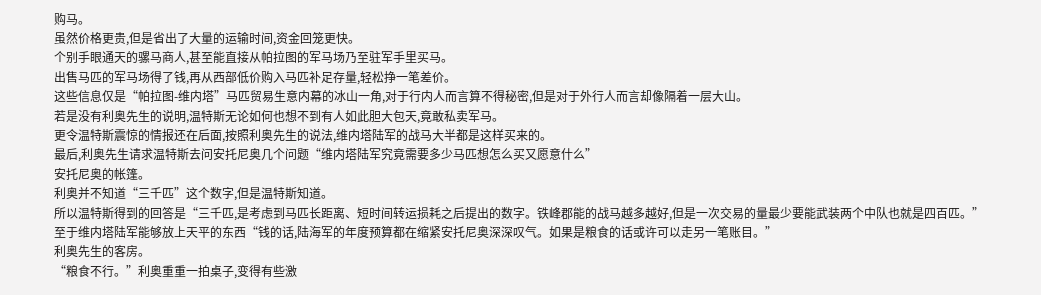购马。
虽然价格更贵,但是省出了大量的运输时间,资金回笼更快。
个别手眼通天的骡马商人,甚至能直接从帕拉图的军马场乃至驻军手里买马。
出售马匹的军马场得了钱,再从西部低价购入马匹补足存量,轻松挣一笔差价。
这些信息仅是“帕拉图-维内塔”马匹贸易生意内幕的冰山一角,对于行内人而言算不得秘密,但是对于外行人而言却像隔着一层大山。
若是没有利奥先生的说明,温特斯无论如何也想不到有人如此胆大包天,竟敢私卖军马。
更令温特斯震惊的情报还在后面,按照利奥先生的说法,维内塔陆军的战马大半都是这样买来的。
最后,利奥先生请求温特斯去问安托尼奥几个问题“维内塔陆军究竟需要多少马匹想怎么买又愿意什么”
安托尼奥的帐篷。
利奥并不知道“三千匹”这个数字,但是温特斯知道。
所以温特斯得到的回答是“三千匹,是考虑到马匹长距离、短时间转运损耗之后提出的数字。铁峰郡能的战马越多越好,但是一次交易的量最少要能武装两个中队也就是四百匹。”
至于维内塔陆军能够放上天平的东西“钱的话,陆海军的年度预算都在缩紧安托尼奥深深叹气。如果是粮食的话或许可以走另一笔账目。”
利奥先生的客房。
“粮食不行。”利奥重重一拍桌子,变得有些激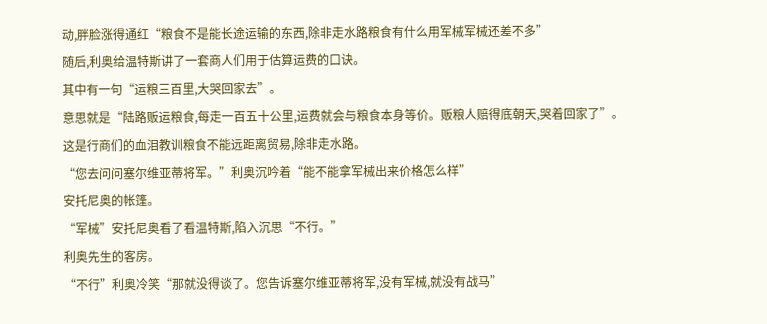动,胖脸涨得通红“粮食不是能长途运输的东西,除非走水路粮食有什么用军械军械还差不多”
随后,利奥给温特斯讲了一套商人们用于估算运费的口诀。
其中有一句“运粮三百里,大哭回家去”。
意思就是“陆路贩运粮食,每走一百五十公里,运费就会与粮食本身等价。贩粮人赔得底朝天,哭着回家了”。
这是行商们的血泪教训粮食不能远距离贸易,除非走水路。
“您去问问塞尔维亚蒂将军。”利奥沉吟着“能不能拿军械出来价格怎么样”
安托尼奥的帐篷。
“军械”安托尼奥看了看温特斯,陷入沉思“不行。”
利奥先生的客房。
“不行”利奥冷笑“那就没得谈了。您告诉塞尔维亚蒂将军,没有军械,就没有战马”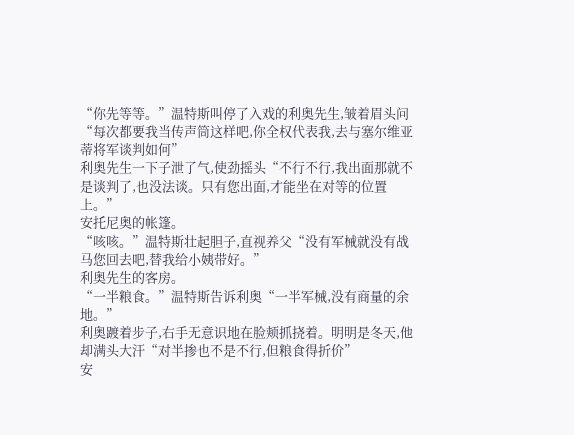“你先等等。”温特斯叫停了入戏的利奥先生,皱着眉头问“每次都要我当传声筒这样吧,你全权代表我,去与塞尔维亚蒂将军谈判如何”
利奥先生一下子泄了气,使劲摇头“不行不行,我出面那就不是谈判了,也没法谈。只有您出面,才能坐在对等的位置上。”
安托尼奥的帐篷。
“咳咳。”温特斯壮起胆子,直视养父“没有军械就没有战马您回去吧,替我给小姨带好。”
利奥先生的客房。
“一半粮食。”温特斯告诉利奥“一半军械,没有商量的余地。”
利奥踱着步子,右手无意识地在脸颊抓挠着。明明是冬天,他却满头大汗“对半掺也不是不行,但粮食得折价”
安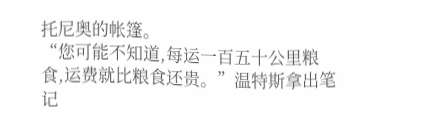托尼奥的帐篷。
“您可能不知道,每运一百五十公里粮食,运费就比粮食还贵。”温特斯拿出笔记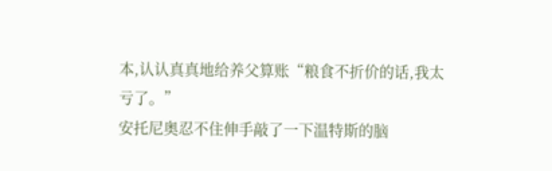本,认认真真地给养父算账“粮食不折价的话,我太亏了。”
安托尼奥忍不住伸手敲了一下温特斯的脑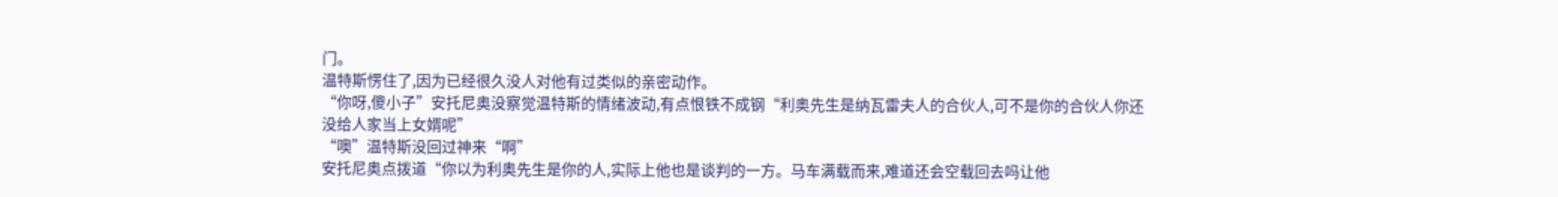门。
温特斯愣住了,因为已经很久没人对他有过类似的亲密动作。
“你呀,傻小子”安托尼奥没察觉温特斯的情绪波动,有点恨铁不成钢“利奥先生是纳瓦雷夫人的合伙人,可不是你的合伙人你还没给人家当上女婿呢”
“噢”温特斯没回过神来“啊”
安托尼奥点拨道“你以为利奥先生是你的人,实际上他也是谈判的一方。马车满载而来,难道还会空载回去吗让他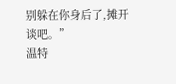别躲在你身后了,摊开谈吧。”
温特